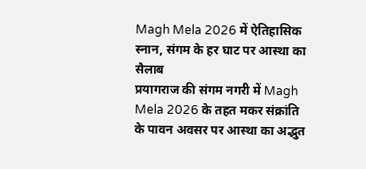Magh Mela 2026 में ऐतिहासिक स्नान, संगम के हर घाट पर आस्था का सैलाब
प्रयागराज की संगम नगरी में Magh Mela 2026 के तहत मकर संक्रांति के पावन अवसर पर आस्था का अद्भुत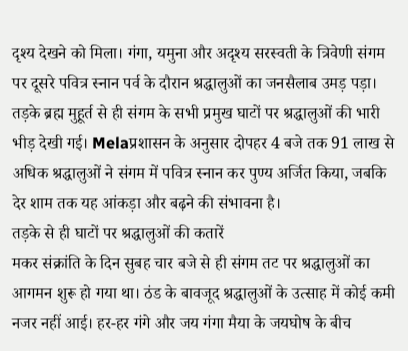दृश्य देखने को मिला। गंगा, यमुना और अदृश्य सरस्वती के त्रिवेणी संगम पर दूसरे पवित्र स्नान पर्व के दौरान श्रद्धालुओं का जनसैलाब उमड़ पड़ा। तड़के ब्रह्म मुहूर्त से ही संगम के सभी प्रमुख घाटों पर श्रद्धालुओं की भारी भीड़ देखी गई। Melaप्रशासन के अनुसार दोपहर 4 बजे तक 91 लाख से अधिक श्रद्धालुओं ने संगम में पवित्र स्नान कर पुण्य अर्जित किया, जबकि देर शाम तक यह आंकड़ा और बढ़ने की संभावना है।
तड़के से ही घाटों पर श्रद्धालुओं की कतारें
मकर संक्रांति के दिन सुबह चार बजे से ही संगम तट पर श्रद्धालुओं का आगमन शुरू हो गया था। ठंड के बावजूद श्रद्धालुओं के उत्साह में कोई कमी नजर नहीं आई। हर-हर गंगे और जय गंगा मैया के जयघोष के बीच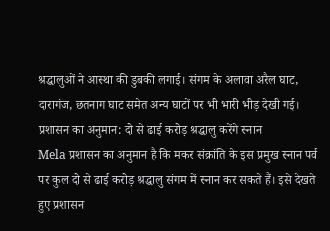श्रद्धालुओं ने आस्था की डुबकी लगाई। संगम के अलावा अरैल घाट, दारागंज, छतनाग घाट समेत अन्य घाटों पर भी भारी भीड़ देखी गई।
प्रशासन का अनुमान: दो से ढाई करोड़ श्रद्धालु करेंगे स्नान
Mela प्रशासन का अनुमान है कि मकर संक्रांति के इस प्रमुख स्नान पर्व पर कुल दो से ढाई करोड़ श्रद्धालु संगम में स्नान कर सकते हैं। इसे देखते हुए प्रशासन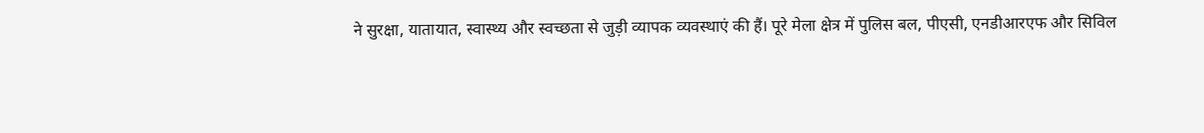ने सुरक्षा, यातायात, स्वास्थ्य और स्वच्छता से जुड़ी व्यापक व्यवस्थाएं की हैं। पूरे मेला क्षेत्र में पुलिस बल, पीएसी, एनडीआरएफ और सिविल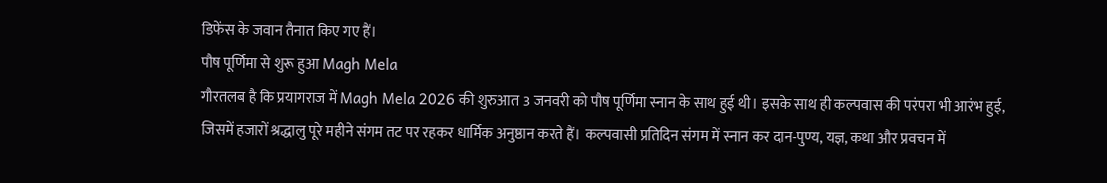डिफेंस के जवान तैनात किए गए हैं।
पौष पूर्णिमा से शुरू हुआ Magh Mela
गौरतलब है कि प्रयागराज में Magh Mela 2026 की शुरुआत 3 जनवरी को पौष पूर्णिमा स्नान के साथ हुई थी। इसके साथ ही कल्पवास की परंपरा भी आरंभ हुई, जिसमें हजारों श्रद्धालु पूरे महीने संगम तट पर रहकर धार्मिक अनुष्ठान करते हैं। कल्पवासी प्रतिदिन संगम में स्नान कर दान-पुण्य, यज्ञ, कथा और प्रवचन में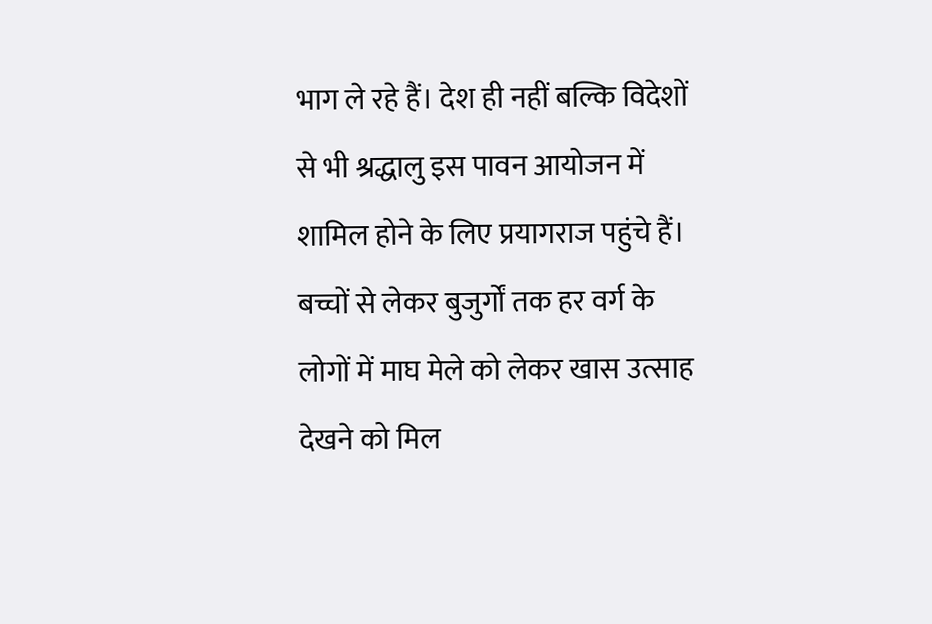भाग ले रहे हैं। देश ही नहीं बल्कि विदेशों से भी श्रद्धालु इस पावन आयोजन में शामिल होने के लिए प्रयागराज पहुंचे हैं। बच्चों से लेकर बुजुर्गों तक हर वर्ग के लोगों में माघ मेले को लेकर खास उत्साह देखने को मिल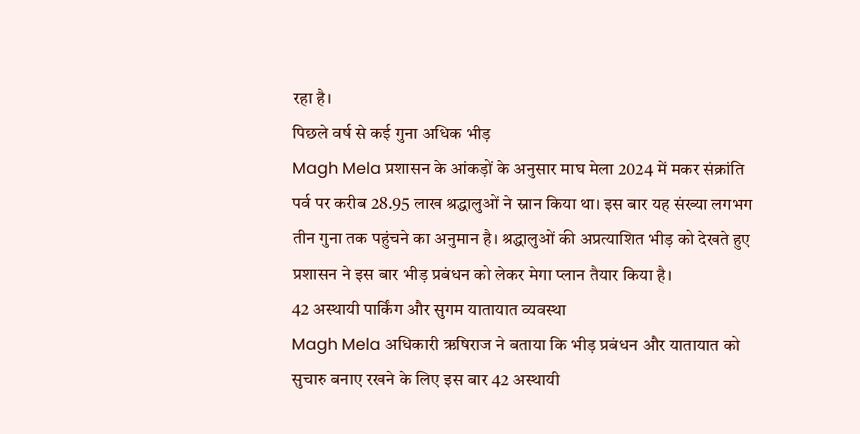रहा है।
पिछले वर्ष से कई गुना अधिक भीड़
Magh Mela प्रशासन के आंकड़ों के अनुसार माघ मेला 2024 में मकर संक्रांति पर्व पर करीब 28.95 लाख श्रद्धालुओं ने स्नान किया था। इस बार यह संख्या लगभग तीन गुना तक पहुंचने का अनुमान है। श्रद्धालुओं की अप्रत्याशित भीड़ को देखते हुए प्रशासन ने इस बार भीड़ प्रबंधन को लेकर मेगा प्लान तैयार किया है।
42 अस्थायी पार्किंग और सुगम यातायात व्यवस्था
Magh Mela अधिकारी ऋषिराज ने बताया कि भीड़ प्रबंधन और यातायात को सुचारु बनाए रखने के लिए इस बार 42 अस्थायी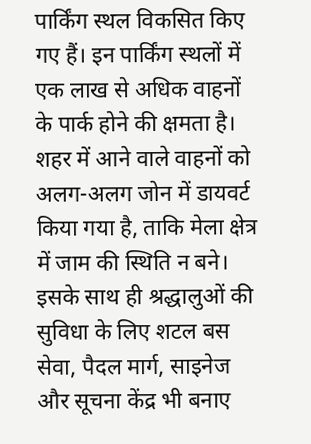पार्किंग स्थल विकसित किए गए हैं। इन पार्किंग स्थलों में एक लाख से अधिक वाहनों के पार्क होने की क्षमता है। शहर में आने वाले वाहनों को अलग-अलग जोन में डायवर्ट किया गया है, ताकि मेला क्षेत्र में जाम की स्थिति न बने। इसके साथ ही श्रद्धालुओं की सुविधा के लिए शटल बस सेवा, पैदल मार्ग, साइनेज और सूचना केंद्र भी बनाए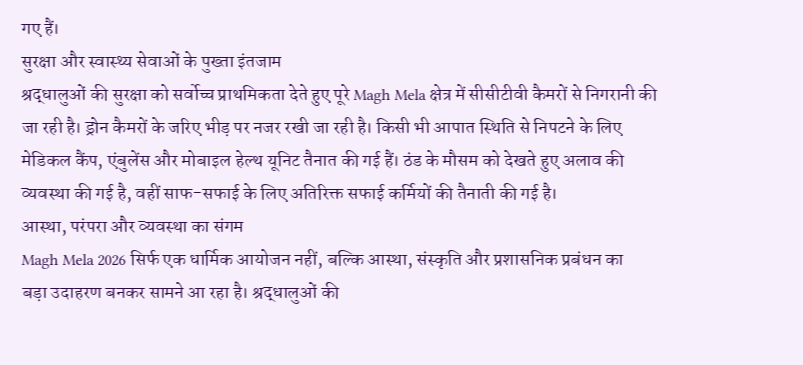गए हैं।
सुरक्षा और स्वास्थ्य सेवाओं के पुख्ता इंतजाम
श्रद्धालुओं की सुरक्षा को सर्वोच्च प्राथमिकता देते हुए पूरे Magh Mela क्षेत्र में सीसीटीवी कैमरों से निगरानी की जा रही है। ड्रोन कैमरों के जरिए भीड़ पर नजर रखी जा रही है। किसी भी आपात स्थिति से निपटने के लिए मेडिकल कैंप, एंबुलेंस और मोबाइल हेल्थ यूनिट तैनात की गई हैं। ठंड के मौसम को देखते हुए अलाव की व्यवस्था की गई है, वहीं साफ-सफाई के लिए अतिरिक्त सफाई कर्मियों की तैनाती की गई है।
आस्था, परंपरा और व्यवस्था का संगम
Magh Mela 2026 सिर्फ एक धार्मिक आयोजन नहीं, बल्कि आस्था, संस्कृति और प्रशासनिक प्रबंधन का बड़ा उदाहरण बनकर सामने आ रहा है। श्रद्धालुओं की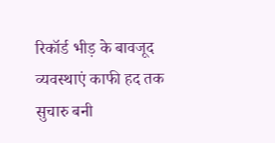रिकॉर्ड भीड़ के बावजूद व्यवस्थाएं काफी हद तक सुचारु बनी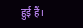हुई हैं।